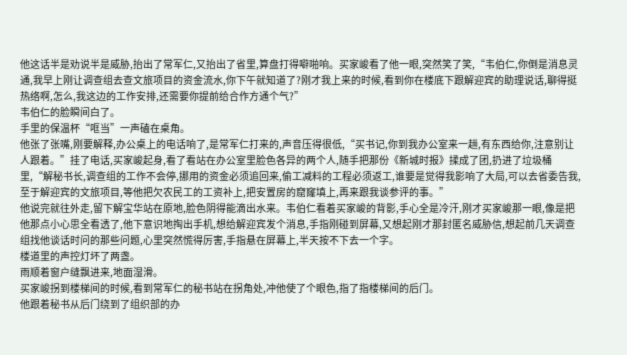他这话半是劝说半是威胁,抬出了常军仁,又抬出了省里,算盘打得噼啪响。买家峻看了他一眼,突然笑了笑,“韦伯仁,你倒是消息灵通,我早上刚让调查组去查文旅项目的资金流水,你下午就知道了?刚才我上来的时候,看到你在楼底下跟解迎宾的助理说话,聊得挺热络啊,怎么,我这边的工作安排,还需要你提前给合作方通个气?”
韦伯仁的脸瞬间白了。
手里的保温杯“哐当”一声磕在桌角。
他张了张嘴,刚要解释,办公桌上的电话响了,是常军仁打来的,声音压得很低,“买书记,你到我办公室来一趟,有东西给你,注意别让人跟着。”挂了电话,买家峻起身,看了看站在办公室里脸色各异的两个人,随手把那份《新城时报》揉成了团,扔进了垃圾桶里,“解秘书长,调查组的工作不会停,挪用的资金必须追回来,偷工减料的工程必须返工,谁要是觉得我影响了大局,可以去省委告我,至于解迎宾的文旅项目,等他把欠农民工的工资补上,把安置房的窟窿填上,再来跟我谈参评的事。”
他说完就往外走,留下解宝华站在原地,脸色阴得能滴出水来。韦伯仁看着买家峻的背影,手心全是冷汗,刚才买家峻那一眼,像是把他那点小心思全看透了,他下意识地掏出手机,想给解迎宾发个消息,手指刚碰到屏幕,又想起刚才那封匿名威胁信,想起前几天调查组找他谈话时问的那些问题,心里突然慌得厉害,手指悬在屏幕上,半天按不下去一个字。
楼道里的声控灯坏了两盏。
雨顺着窗户缝飘进来,地面湿滑。
买家峻拐到楼梯间的时候,看到常军仁的秘书站在拐角处,冲他使了个眼色,指了指楼梯间的后门。
他跟着秘书从后门绕到了组织部的办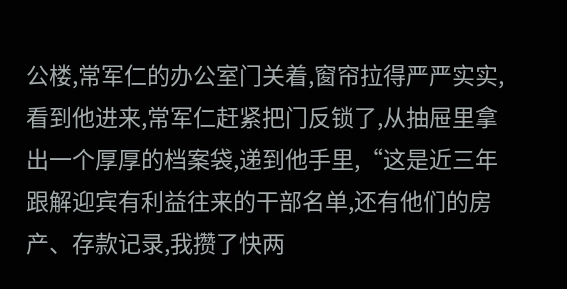公楼,常军仁的办公室门关着,窗帘拉得严严实实,看到他进来,常军仁赶紧把门反锁了,从抽屉里拿出一个厚厚的档案袋,递到他手里,“这是近三年跟解迎宾有利益往来的干部名单,还有他们的房产、存款记录,我攒了快两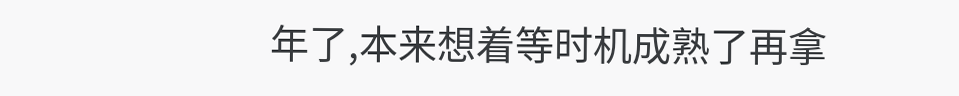年了,本来想着等时机成熟了再拿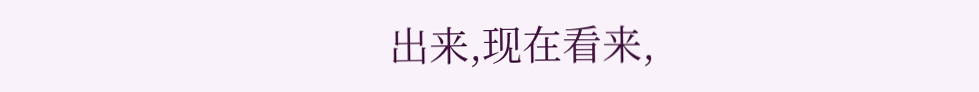出来,现在看来,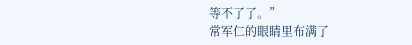等不了了。”
常军仁的眼睛里布满了